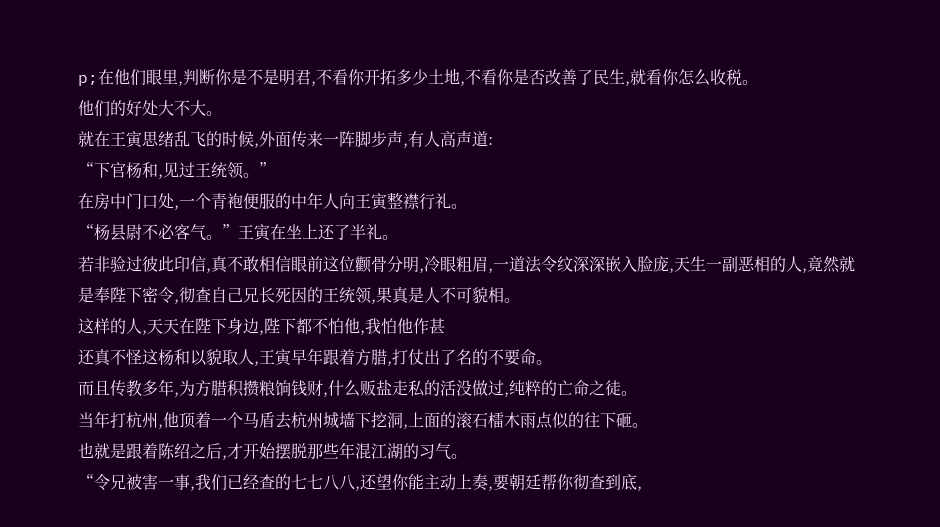p;在他们眼里,判断你是不是明君,不看你开拓多少土地,不看你是否改善了民生,就看你怎么收税。
他们的好处大不大。
就在王寅思绪乱飞的时候,外面传来一阵脚步声,有人高声道:
“下官杨和,见过王统领。”
在房中门口处,一个青袍便服的中年人向王寅整襟行礼。
“杨县尉不必客气。”王寅在坐上还了半礼。
若非验过彼此印信,真不敢相信眼前这位颧骨分明,冷眼粗眉,一道法令纹深深嵌入脸庞,天生一副恶相的人,竟然就是奉陛下密令,彻查自己兄长死因的王统领,果真是人不可貌相。
这样的人,天天在陛下身边,陛下都不怕他,我怕他作甚
还真不怪这杨和以貌取人,王寅早年跟着方腊,打仗出了名的不要命。
而且传教多年,为方腊积攒粮饷钱财,什么贩盐走私的活没做过,纯粹的亡命之徒。
当年打杭州,他顶着一个马盾去杭州城墙下挖洞,上面的滚石檑木雨点似的往下砸。
也就是跟着陈绍之后,才开始摆脱那些年混江湖的习气。
“令兄被害一事,我们已经查的七七八八,还望你能主动上奏,要朝廷帮你彻查到底,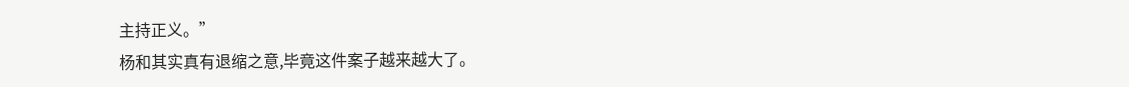主持正义。”
杨和其实真有退缩之意,毕竟这件案子越来越大了。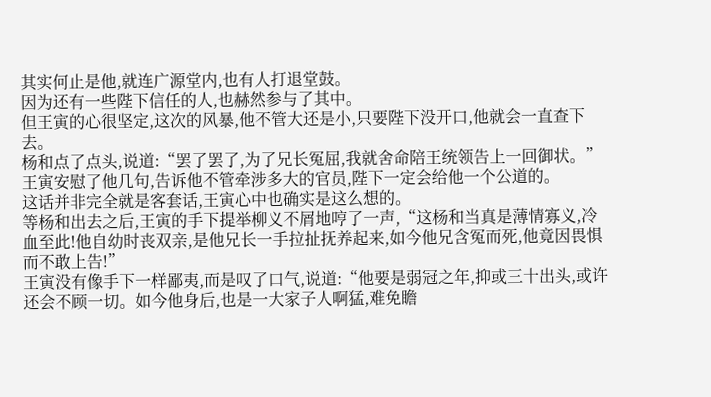其实何止是他,就连广源堂内,也有人打退堂鼓。
因为还有一些陛下信任的人,也赫然参与了其中。
但王寅的心很坚定,这次的风暴,他不管大还是小,只要陛下没开口,他就会一直查下去。
杨和点了点头,说道:“罢了罢了,为了兄长冤屈,我就舍命陪王统领告上一回御状。”
王寅安慰了他几句,告诉他不管牵涉多大的官员,陛下一定会给他一个公道的。
这话并非完全就是客套话,王寅心中也确实是这么想的。
等杨和出去之后,王寅的手下提举柳义不屑地哼了一声,“这杨和当真是薄情寡义,冷血至此!他自幼时丧双亲,是他兄长一手拉扯抚养起来,如今他兄含冤而死,他竟因畏惧而不敢上告!”
王寅没有像手下一样鄙夷,而是叹了口气,说道:“他要是弱冠之年,抑或三十出头,或许还会不顾一切。如今他身后,也是一大家子人啊猛,难免瞻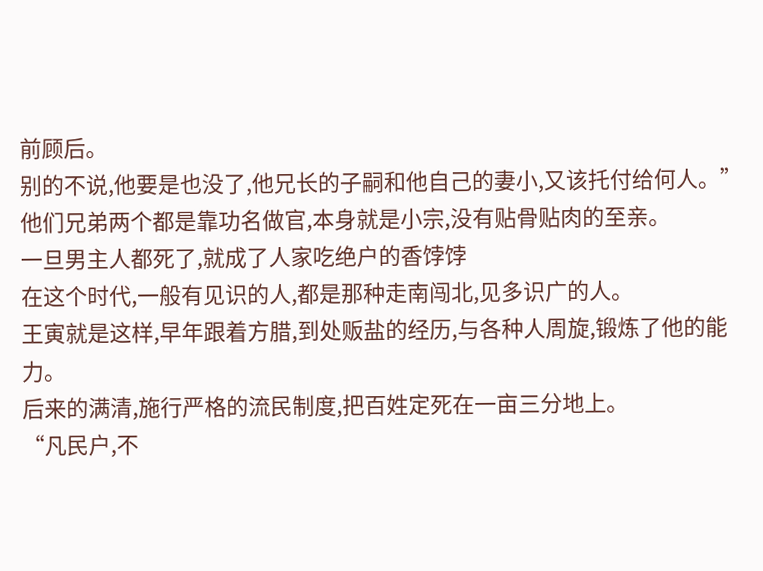前顾后。
别的不说,他要是也没了,他兄长的子嗣和他自己的妻小,又该托付给何人。”
他们兄弟两个都是靠功名做官,本身就是小宗,没有贴骨贴肉的至亲。
一旦男主人都死了,就成了人家吃绝户的香饽饽
在这个时代,一般有见识的人,都是那种走南闯北,见多识广的人。
王寅就是这样,早年跟着方腊,到处贩盐的经历,与各种人周旋,锻炼了他的能力。
后来的满清,施行严格的流民制度,把百姓定死在一亩三分地上。
“凡民户,不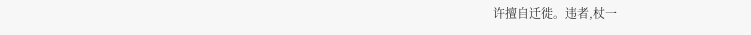许擅自迁徙。违者,杖一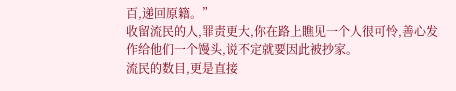百,递回原籍。”
收留流民的人,罪责更大,你在路上瞧见一个人很可怜,善心发作给他们一个馒头,说不定就要因此被抄家。
流民的数目,更是直接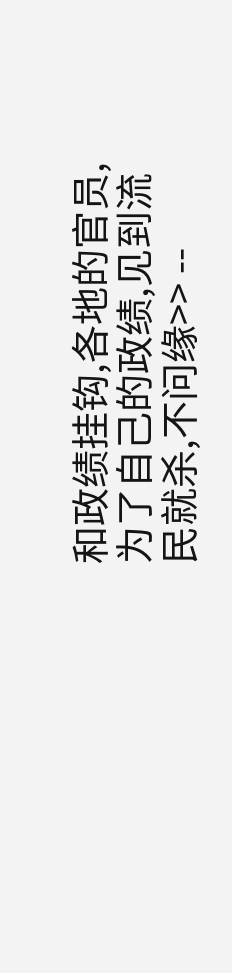和政绩挂钩,各地的官员,为了自己的政绩,见到流民就杀,不问缘>> --